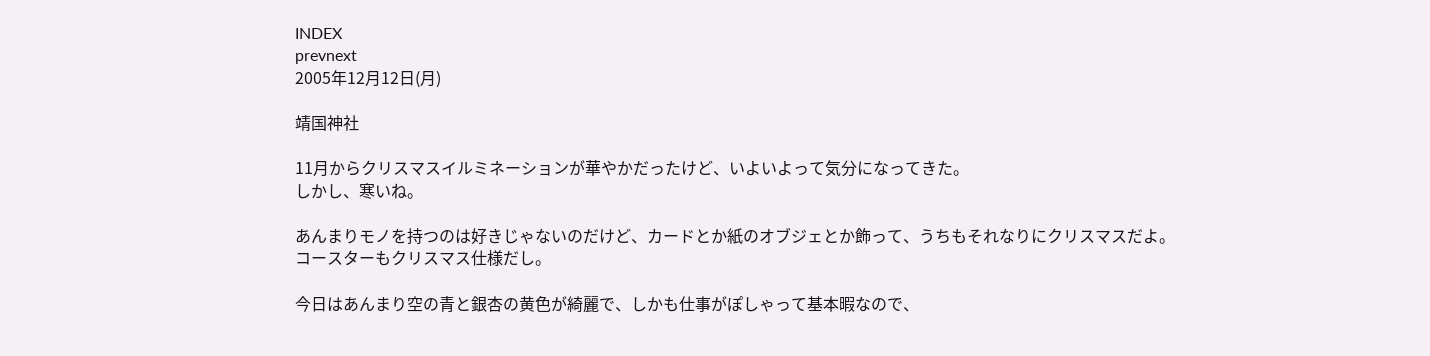INDEX
prevnext
2005年12月12日(月)

靖国神社

11月からクリスマスイルミネーションが華やかだったけど、いよいよって気分になってきた。
しかし、寒いね。

あんまりモノを持つのは好きじゃないのだけど、カードとか紙のオブジェとか飾って、うちもそれなりにクリスマスだよ。
コースターもクリスマス仕様だし。

今日はあんまり空の青と銀杏の黄色が綺麗で、しかも仕事がぽしゃって基本暇なので、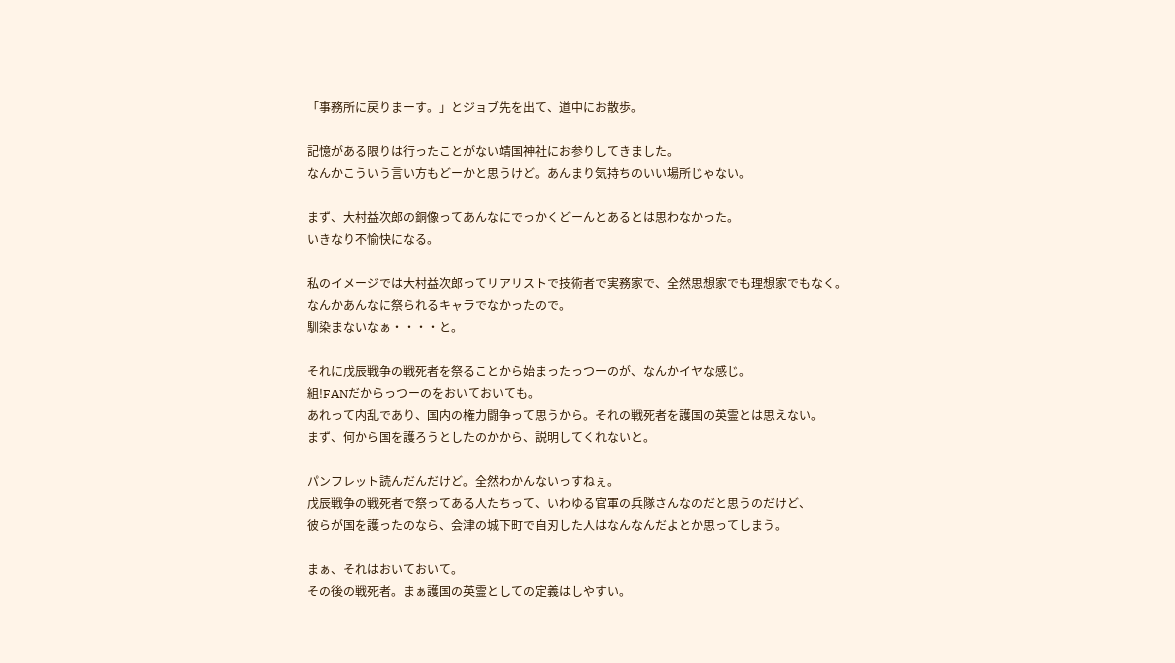「事務所に戻りまーす。」とジョブ先を出て、道中にお散歩。

記憶がある限りは行ったことがない靖国神社にお参りしてきました。
なんかこういう言い方もどーかと思うけど。あんまり気持ちのいい場所じゃない。

まず、大村益次郎の銅像ってあんなにでっかくどーんとあるとは思わなかった。
いきなり不愉快になる。

私のイメージでは大村益次郎ってリアリストで技術者で実務家で、全然思想家でも理想家でもなく。
なんかあんなに祭られるキャラでなかったので。
馴染まないなぁ・・・・と。

それに戊辰戦争の戦死者を祭ることから始まったっつーのが、なんかイヤな感じ。
組!FANだからっつーのをおいておいても。
あれって内乱であり、国内の権力闘争って思うから。それの戦死者を護国の英霊とは思えない。
まず、何から国を護ろうとしたのかから、説明してくれないと。

パンフレット読んだんだけど。全然わかんないっすねぇ。
戊辰戦争の戦死者で祭ってある人たちって、いわゆる官軍の兵隊さんなのだと思うのだけど、
彼らが国を護ったのなら、会津の城下町で自刃した人はなんなんだよとか思ってしまう。

まぁ、それはおいておいて。
その後の戦死者。まぁ護国の英霊としての定義はしやすい。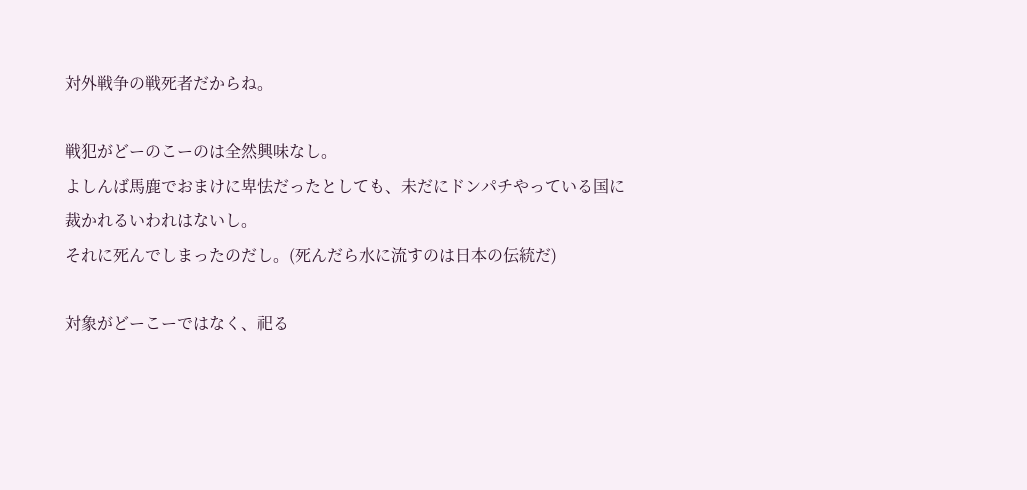対外戦争の戦死者だからね。

戦犯がどーのこーのは全然興味なし。
よしんば馬鹿でおまけに卑怯だったとしても、未だにドンパチやっている国に裁かれるいわれはないし。
それに死んでしまったのだし。(死んだら水に流すのは日本の伝統だ)

対象がどーこーではなく、祀る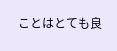ことはとても良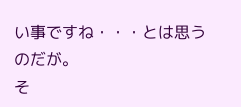い事ですね・・・とは思うのだが。
そ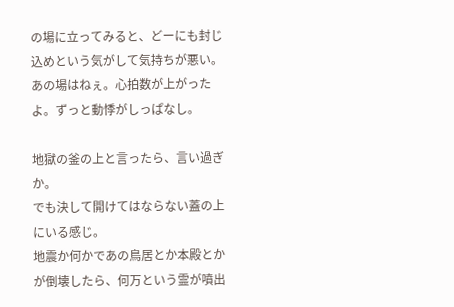の場に立ってみると、どーにも封じ込めという気がして気持ちが悪い。
あの場はねぇ。心拍数が上がったよ。ずっと動悸がしっぱなし。

地獄の釜の上と言ったら、言い過ぎか。
でも決して開けてはならない蓋の上にいる感じ。
地震か何かであの鳥居とか本殿とかが倒壊したら、何万という霊が噴出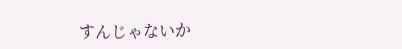すんじゃないか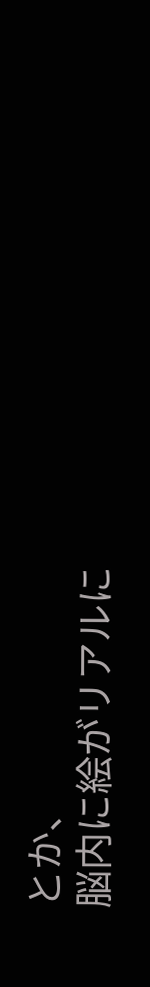とか、
脳内に絵がリアルに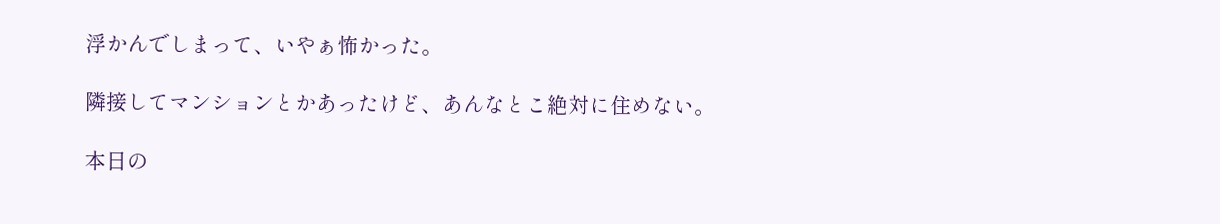浮かんでしまって、いやぁ怖かった。

隣接してマンションとかあったけど、あんなとこ絶対に住めない。

本日の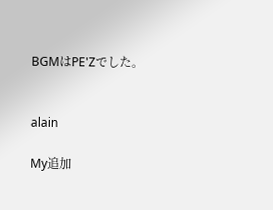BGMはPE'Zでした。


alain

My追加